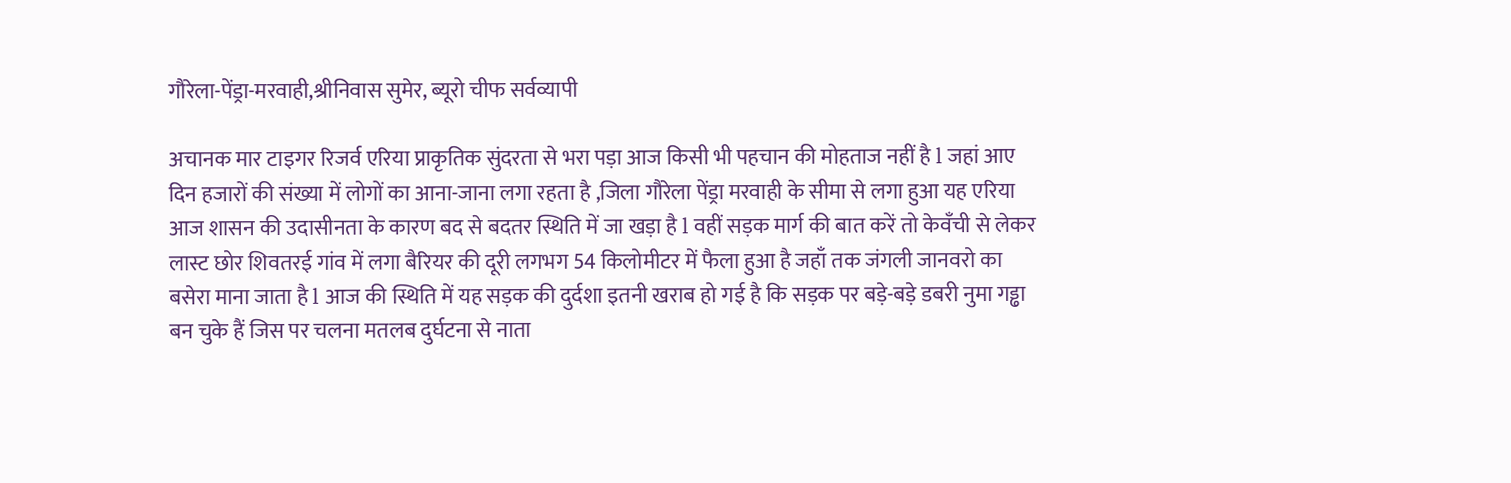गौरेला-पेंड्रा-मरवाही,श्रीनिवास सुमेर, ब्यूरो चीफ सर्वव्यापी

अचानक मार टाइगर रिजर्व एरिया प्राकृतिक सुंदरता से भरा पड़ा आज किसी भी पहचान की मोहताज नहीं है l जहां आए दिन हजारों की संख्या में लोगों का आना-जाना लगा रहता है ,जिला गौरेला पेंड्रा मरवाही के सीमा से लगा हुआ यह एरिया आज शासन की उदासीनता के कारण बद से बदतर स्थिति में जा खड़ा है l वहीं सड़क मार्ग की बात करें तो केवँची से लेकर लास्ट छोर शिवतरई गांव में लगा बैरियर की दूरी लगभग 54 किलोमीटर में फैला हुआ है जहाँ तक जंगली जानवरो का बसेरा माना जाता है l आज की स्थिति में यह सड़क की दुर्दशा इतनी खराब हो गई है कि सड़क पर बड़े-बड़े डबरी नुमा गड्ढा बन चुके हैं जिस पर चलना मतलब दुर्घटना से नाता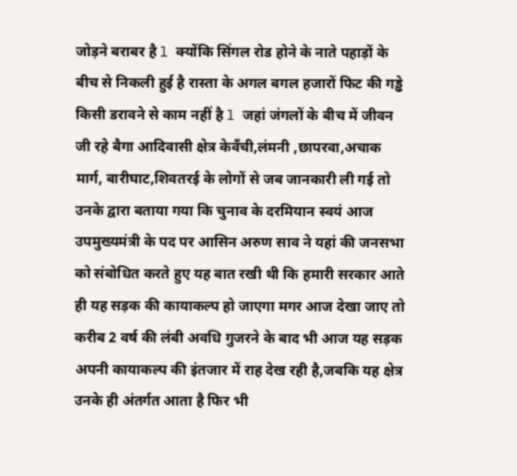जोड़ने बराबर है l क्योंकि सिंगल रोड होने के नाते पहाड़ों के बीच से निकली हुई है रास्ता के अगल बगल हजारों फिट की गड्ढे किसी डरावने से काम नहीं है l जहां जंगलों के बीच में जीवन जी रहे बैगा आदिवासी क्षेत्र केवँची,लंमनी ,छापरवा,अचाक मार्ग, बारीघाट,शिवतरई के लोगों से जब जानकारी ली गई तो उनके द्वारा बताया गया कि चुनाव के दरमियान स्वयं आज उपमुख्यमंत्री के पद पर आसिन अरुण साव ने यहां की जनसभा को संबोधित करते हुए यह बात रखी थी कि हमारी सरकार आते ही यह सड़क की कायाकल्प हो जाएगा मगर आज देखा जाए तो करीब 2 वर्ष की लंबी अवधि गुजरने के बाद भी आज यह सड़क अपनी कायाकल्प की इंतजार में राह देख रही है,जबकि यह क्षेत्र उनके ही अंतर्गत आता है फिर भी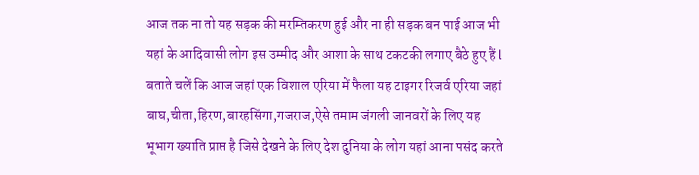आज तक ना तो यह सड़क की मरम्तिकरण हुई और ना ही सड़क बन पाई आज भी यहां के आदिवासी लोग इस उम्मीद और आशा के साथ टकटकी लगाए बैठे हुए हैं l बताते चलें कि आज जहां एक विशाल एरिया में फैला यह टाइगर रिजर्व एरिया जहां बाघ,चीता,हिरण,बारहसिंगा,गजराज,ऐसे तमाम जंगली जानवरों के लिए यह भूभाग ख्याति प्राप्त है जिसे देखने के लिए देश दुनिया के लोग यहां आना पसंद करते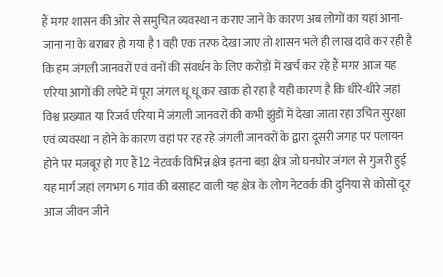हैं मगर शासन की ओर से समुचित व्यवस्था न कराए जाने के कारण अब लोगों का यहां आना-जाना ना के बराबर हो गया है1 वही एक तरफ देखा जाए तो शासन भले ही लाख दावे कर रही है कि हम जंगली जानवरों एवं वनों की संवर्धन के लिए करोड़ों में खर्च कर रहे हैं मगर आज यह एरिया आगों की लपेटे में पूरा जंगल धू धू कर खाक हो रहा है यही कारण है कि धीरे-धीरे जहां विश्व प्रख्यात या रिजर्व एरिया में जंगली जानवरों की कभी झुंडों में देखा जाता रहा उचित सुरक्षा एवं व्यवस्था न होने के कारण वहां पर रह रहे जंगली जानवरों के द्वारा दूसरी जगह पर पलायन होने पर मजबूर हो गए हैं l2 नेटवर्क विभिन्न क्षेत्र इतना बड़ा क्षेत्र जो घनघोर जंगल से गुजरी हुई यह मार्ग जहां लगभग 6 गांव की बसाहट वाली यह क्षेत्र के लोग नेटवर्क की दुनिया से कोसों दूर आज जीवन जीने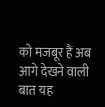को मजबूर हैं अब आगे देखने वाली बात यह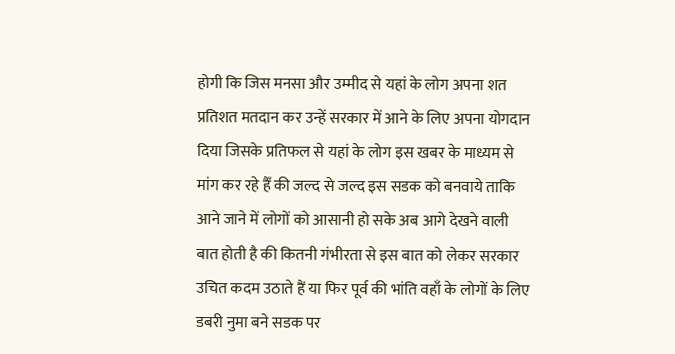होगी कि जिस मनसा और उम्मीद से यहां के लोग अपना शत प्रतिशत मतदान कर उन्हें सरकार में आने के लिए अपना योगदान दिया जिसके प्रतिफल से यहां के लोग इस खबर के माध्यम से मांग कर रहे हैँ की जल्द से जल्द इस सडक को बनवाये ताकि आने जाने में लोगों को आसानी हो सके अब आगे देखने वाली बात होती है की कितनी गंभीरता से इस बात को लेकर सरकार उचित कदम उठाते हैं या फिर पूर्व की भांति वहाँ के लोगों के लिए डबरी नुमा बने सडक पर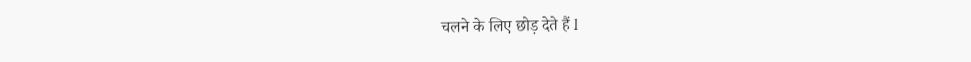चलने के लिए छोड़ देते हैं l